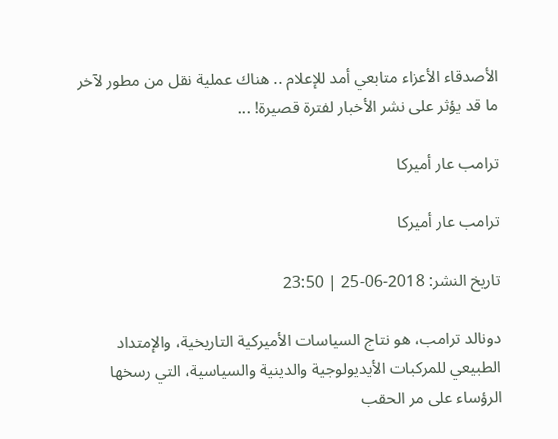الأصدقاء الأعزاء متابعي أمد للإعلام .. هناك عملية نقل من مطور لآخر ما قد يؤثر على نشر الأخبار لفترة قصيرة! ...

ترامب عار أميركا

ترامب عار أميركا

تاريخ النشر: 2018-06-25 | 23:50

دونالد ترامب، هو نتاج السياسات الأميركية التاريخية، والإمتداد الطبيعي للمركبات الأيديولوجية والدينية والسياسية، التي رسخها الرؤساء على مر الحقب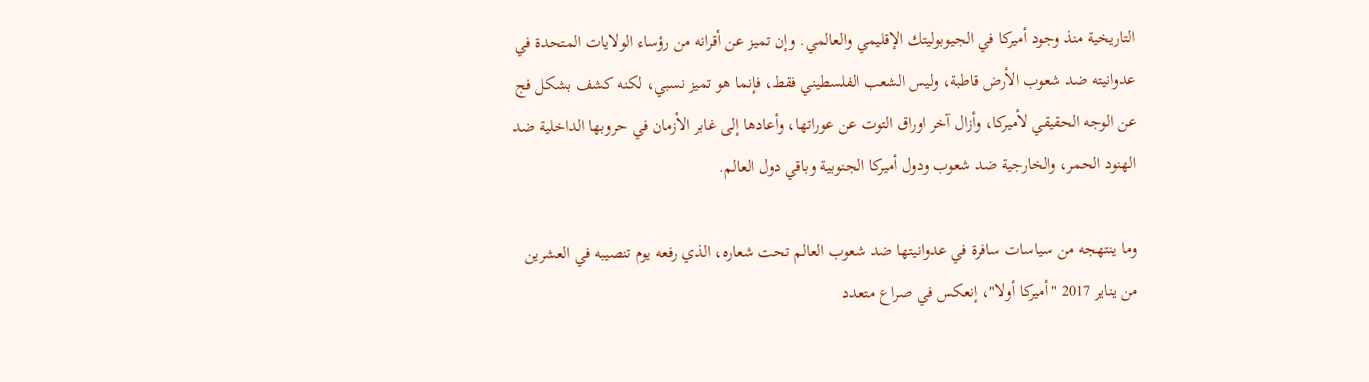التاريخية منذ وجود أميركا في الجيوبوليتك الإقليمي والعالمي. وإن تميز عن أقرانه من رؤساء الولايات المتحدة في عدوانيته ضد شعوب الأرض قاطبة، وليس الشعب الفلسطيني فقط، فإنما هو تميز نسبي، لكنه كشف بشكل فج عن الوجه الحقيقي لأميركا، وأزال آخر اوراق التوت عن عوراتها، وأعادها إلى غابر الأزمان في حروبها الداخلية ضد الهنود الحمر، والخارجية ضد شعوب ودول أميركا الجنوبية وباقي دول العالم.

وما ينتهجه من سياسات سافرة في عدوانيتها ضد شعوب العالم تحت شعاره، الذي رفعه يوم تنصيبه في العشرين من يناير 2017 "أميركا أولا"، إنعكس في صراع متعدد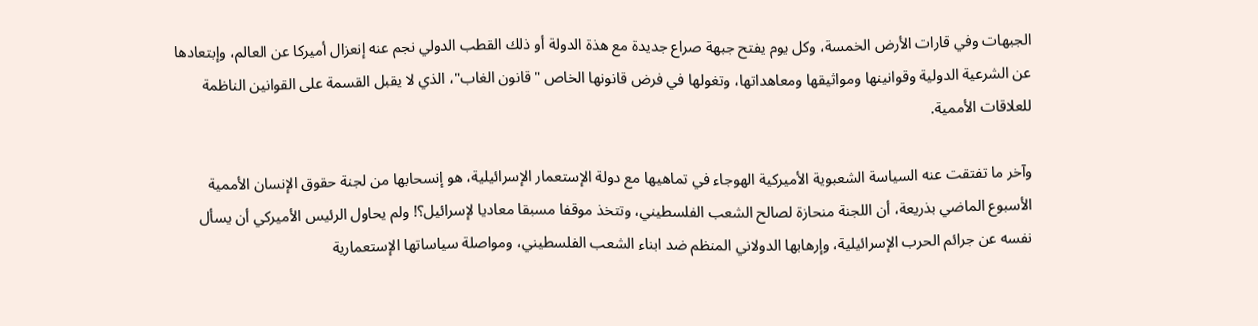الجبهات وفي قارات الأرض الخمسة، وكل يوم يفتح جبهة صراع جديدة مع هذة الدولة أو ذلك القطب الدولي نجم عنه إنعزال أميركا عن العالم، وإبتعادها عن الشرعية الدولية وقوانينها ومواثيقها ومعاهداتها، وتغولها في فرض قانونها الخاص "قانون الغاب"، الذي لا يقبل القسمة على القوانين الناظمة للعلاقات الأممية.

وآخر ما تفتقت عنه السياسة الشعبوية الأميركية الهوجاء في تماهيها مع دولة الإستعمار الإسرائيلية، هو إنسحابها من لجنة حقوق الإنسان الأممية الأسبوع الماضي بذريعة، أن اللجنة منحازة لصالح الشعب الفلسطيني، وتتخذ موقفا مسبقا معاديا لإسرائيل؟! ولم يحاول الرئيس الأميركي أن يسأل نفسه عن جرائم الحرب الإسرائيلية، وإرهابها الدولاني المنظم ضد ابناء الشعب الفلسطيني، ومواصلة سياساتها الإستعمارية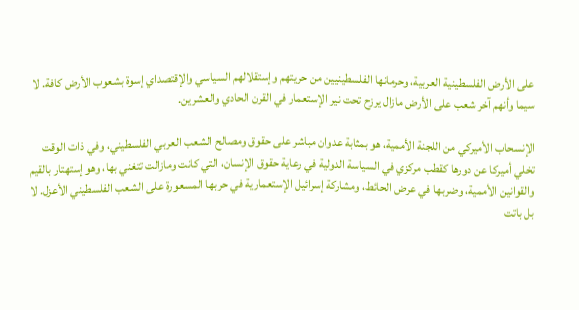على الأرض الفلسطينية العربية، وحرمانها الفلسطينيين من حريتهم وإستقلالهم السياسي والإقتصداي إسوة بشعوب الأرض كافة. لا سيما وأنهم آخر شعب على الأرض مازال يرزح تحت نير الإستعمار في القرن الحادي والعشرين.

الإنسحاب الأميركي من اللجنة الأممية، هو بمثابة عدوان مباشر على حقوق ومصالح الشعب العربي الفلسطيني، وفي ذات الوقت تخلي أميركا عن دورها كقطب مركزي في السياسة الدولية في رعاية حقوق الإنسان، التي كانت ومازالت تتغني بها، وهو إستهتار بالقيم والقوانين الأممية، وضربها في عرض الحائط، ومشاركة إسرائيل الإستعمارية في حربها المسعورة على الشعب الفلسطيني الأعزل. لا بل باتت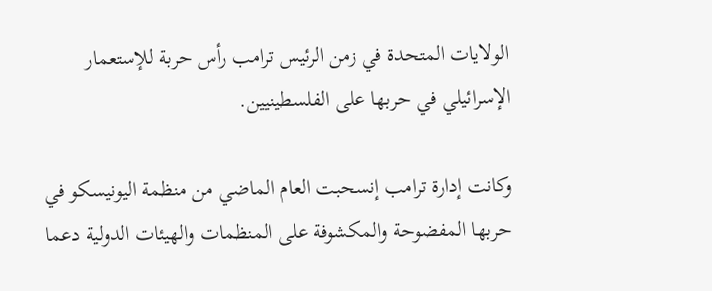الولايات المتحدة في زمن الرئيس ترامب رأس حربة للإستعمار الإسرائيلي في حربها على الفلسطينيين.

وكانت إدارة ترامب إنسحبت العام الماضي من منظمة اليونيسكو في حربها المفضوحة والمكشوفة على المنظمات والهيئات الدولية دعما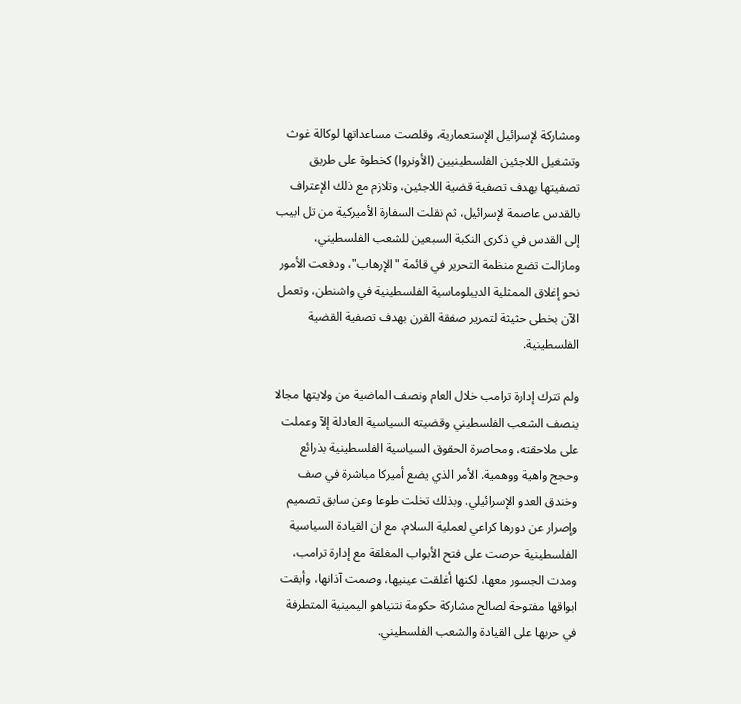ومشاركة لإسرائيل الإستعمارية، وقلصت مساعداتها لوكالة غوث وتشغيل اللاجئين الفلسطينيين (الأونروا) كخطوة على طريق تصفيتها بهدف تصفية قضية اللاجئين، وتلازم مع ذلك الإعتراف بالقدس عاصمة لإسرائيل، ثم نقلت السفارة الأميركية من تل ابيب إلى القدس في ذكرى النكبة السبعين للشعب الفلسطيني، ومازالت تضع منظمة التحرير في قائمة "الإرهاب"، ودفعت الأمور نحو إغلاق الممثلية الديبلوماسية الفلسطينية في واشنطن، وتعمل الآن بخطى حثيثة لتمرير صفقة القرن بهدف تصفية القضية الفلسطينية.

ولم تترك إدارة ترامب خلال العام ونصف الماضية من ولايتها مجالا ينصف الشعب الفلسطيني وقضيته السياسية العادلة إلآ وعملت على ملاحقته، ومحاصرة الحقوق السياسية الفلسطينية بذرائع وحجج واهية ووهمية. الأمر الذي يضع أميركا مباشرة في صف وخندق العدو الإسرائيلي. وبذلك تخلت طوعا وعن سابق تصميم وإصرار عن دورها كراعي لعملية السلام، مع ان القيادة السياسية الفلسطينية حرصت على فتح الأبواب المغلقة مع إدارة ترامب، ومدت الجسور معها، لكنها أغلقت عينيها، وصمت آذانها، وأبقت ابواقها مفتوحة لصالح مشاركة حكومة نتنياهو اليمينية المتطرفة في حربها على القيادة والشعب الفلسطيني.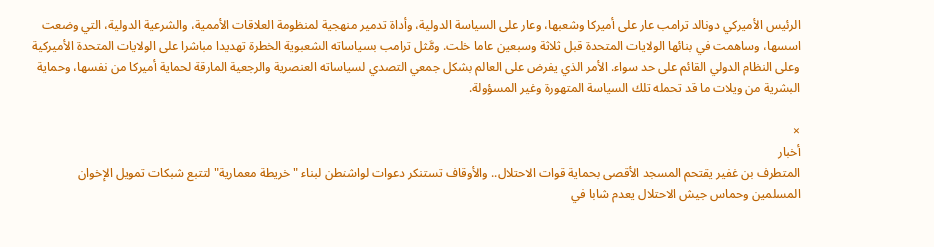الرئيس الأميركي دونالد ترامب عار على أميركا وشعبها، وعار على السياسة الدولية، وأداة تدمير منهجية لمنظومة العلاقات الأممية، والشرعية الدولية، التي وضعت اسسها، وساهمت في بنائها الولايات المتحدة قبل ثلاثة وسبعين عاما خلت. ومَّثل ترامب بسياساته الشعبوية الخطرة تهديدا مباشرا على الولايات المتحدة الأميركية وعلى النظام الدولي القائم على حد سواء. الأمر الذي يفرض على العالم بشكل جمعي التصدي لسياساته العنصرية والرجعية المارقة لحماية أميركا من نفسها، وحماية البشرية من ويلات ما قد تحمله تلك السياسة المتهورة وغير المسؤولة.

×
أخبار
المتطرف بن غفير يقتحم المسجد الأقصى بحماية قوات الاحتلال.. والأوقاف تستنكر دعوات لواشنطن لبناء "خريطة معمارية" لتتبع شبكات تمويل الإخوان المسلمين وحماس جيش الاحتلال يعدم شابا في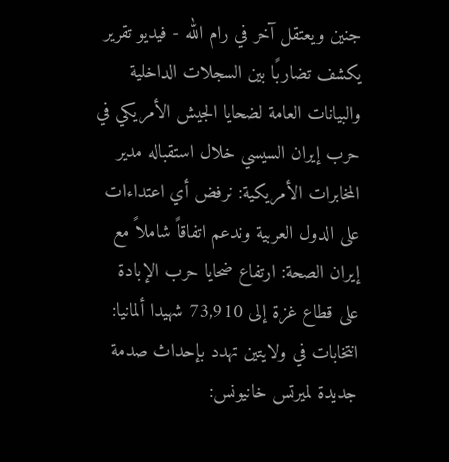جنين ويعتقل آخر في رام الله - فيديو تقرير يكشف تضاربًا بين السجلات الداخلية والبيانات العامة لضحايا الجيش الأمريكي في حرب إيران السيسي خلال استقباله مدير المخابرات الأمريكية: نرفض أي اعتداءات على الدول العربية وندعم اتفاقاً شاملاً مع إيران الصحة: ارتفاع ضحايا حرب الإبادة على قطاع غزة إلى 73,910 شهيدا ألمانيا: انتخابات في ولايتين تهدد بإحداث صدمة جديدة لميرتس خانيونس: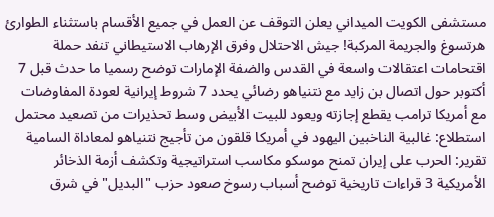مستشفى الكويت الميداني يعلن التوقف عن العمل في جميع الأقسام باستثناء الطوارئ هرتسوغ والجريمة المركبة! جيش الاحتلال وفرق الإرهاب الاستيطاني تنفد حملة اقتحامات اعتقالات واسعة في القدس والضفة الإمارات توضح رسميا ما حدث قبل 7 أكتوبر حول اتصال بن زايد مع نتنياهو رضائي يحدد 7 شروط إيرانية لعودة المفاوضات مع أمريكا ترامب يقطع إجازته ويعود للبيت الأبيض وسط تحذيرات من تصعيد محتمل استطلاع: غالبية الناخبين اليهود في أمريكا قلقون من تأجيج نتنياهو لمعاداة السامية تقرير: الحرب على إيران تمنح موسكو مكاسب استراتيجية وتكشف أزمة الذخائر الأمريكية 3 قراءات تاريخية توضح أسباب رسوخ صعود حزب "البديل" في شرق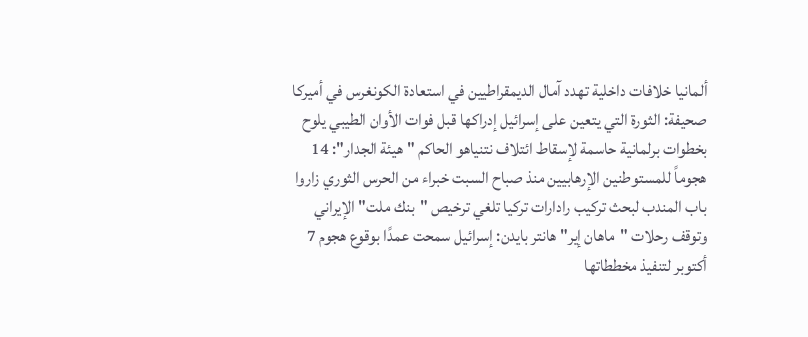ألمانيا خلافات داخلية تهدد آمال الديمقراطيين في استعادة الكونغرس في أميركا صحيفة: الثورة التي يتعين على إسرائيل إدراكها قبل فوات الأوان الطيبي يلوح بخطوات برلمانية حاسمة لإسقاط ائتلاف نتنياهو الحاكم "هيئة الجدار": 14 هجوماً للمستوطنين الإرهابيين منذ صباح السبت خبراء من الحرس الثوري زاروا باب المندب لبحث تركيب رادارات تركيا تلغي ترخيص "بنك ملت" الإيراني وتوقف رحلات "ماهان إير" هانتر بايدن: إسرائيل سمحت عمدًا بوقوع هجوم 7 أكتوبر لتنفيذ مخططاتها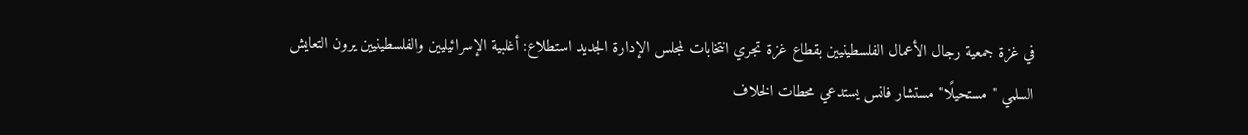في غزة جمعية رجال الأعمال الفلسطينيين بقطاع غزة تجري انتخابات لمجلس الإدارة الجديد استطلاع: أغلبية الإسرائيليين والفلسطينيين يرون التعايش السلمي "مستحيلًا" مستشار فانس يستدعي محطات الخلاف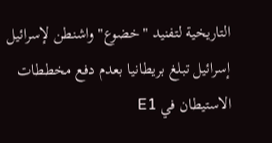التاريخية لتفنيد "خضوع" واشنطن لإسرائيل إسرائيل تبلغ بريطانيا بعدم دفع مخططات الاستيطان في E1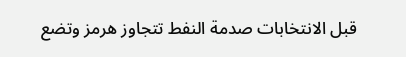قبل الانتخابات صدمة النفط تتجاوز هرمز وتضع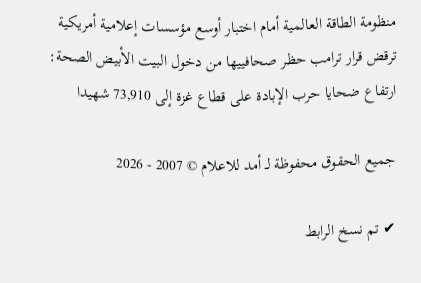منظومة الطاقة العالمية أمام اختبار أوسع مؤسسات إعلامية أمريكية ترقض قرار ترامب حظر صحافييها من دخول البيت الأبيض الصحة: ارتفاع ضحايا حرب الإبادة على قطاع غزة إلى 73,910 شهيدا

جميع الحقوق محفوظة لـ أمد للاعلام © 2007 - 2026

✔ تم نسخ الرابط